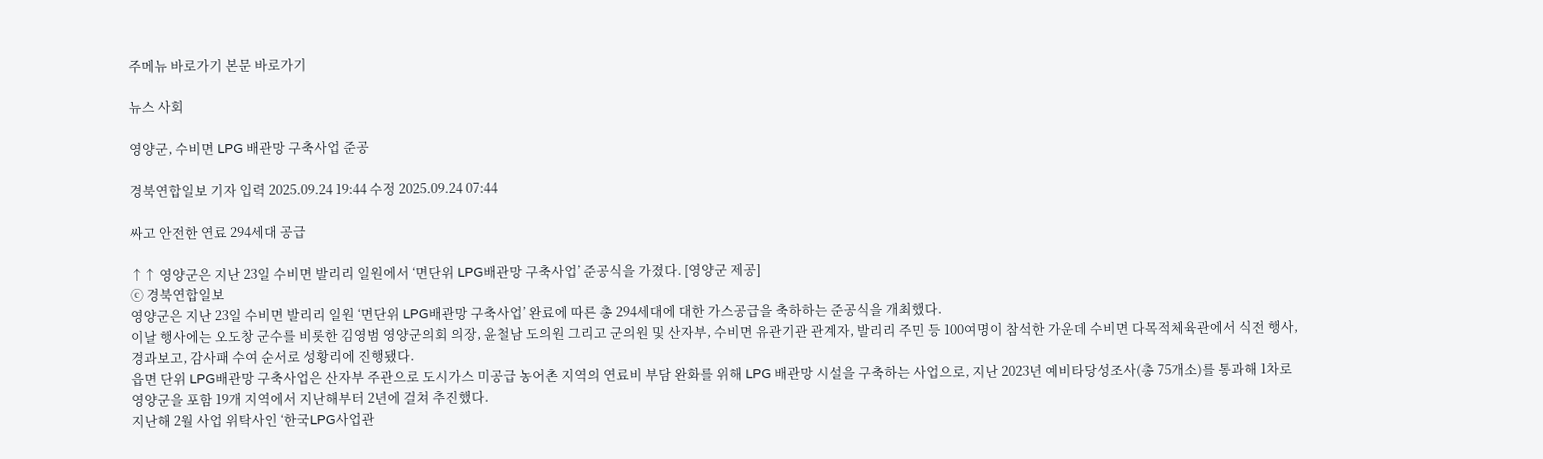주메뉴 바로가기 본문 바로가기

뉴스 사회

영양군, 수비면 LPG 배관망 구축사업 준공

경북연합일보 기자 입력 2025.09.24 19:44 수정 2025.09.24 07:44

싸고 안전한 연료 294세대 공급

↑↑ 영양군은 지난 23일 수비면 발리리 일원에서 ‘면단위 LPG배관망 구축사업’ 준공식을 가졌다. [영양군 제공]
ⓒ 경북연합일보
영양군은 지난 23일 수비면 발리리 일원 ‘면단위 LPG배관망 구축사업’ 완료에 따른 총 294세대에 대한 가스공급을 축하하는 준공식을 개최했다.
이날 행사에는 오도창 군수를 비롯한 김영범 영양군의회 의장, 윤철남 도의원 그리고 군의원 및 산자부, 수비면 유관기관 관계자, 발리리 주민 등 100여명이 참석한 가운데 수비면 다목적체육관에서 식전 행사, 경과보고, 감사패 수여 순서로 성황리에 진행됐다.
읍면 단위 LPG배관망 구축사업은 산자부 주관으로 도시가스 미공급 농어촌 지역의 연료비 부담 완화를 위해 LPG 배관망 시설을 구축하는 사업으로, 지난 2023년 예비타당성조사(총 75개소)를 통과해 1차로 영양군을 포함 19개 지역에서 지난해부터 2년에 걸쳐 추진했다.
지난해 2월 사업 위탁사인 ‘한국LPG사업관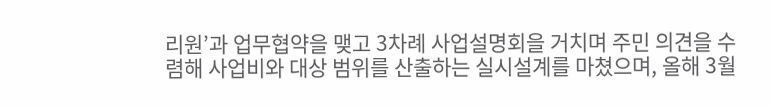리원’과 업무협약을 맺고 3차례 사업설명회을 거치며 주민 의견을 수렴해 사업비와 대상 범위를 산출하는 실시설계를 마쳤으며, 올해 3월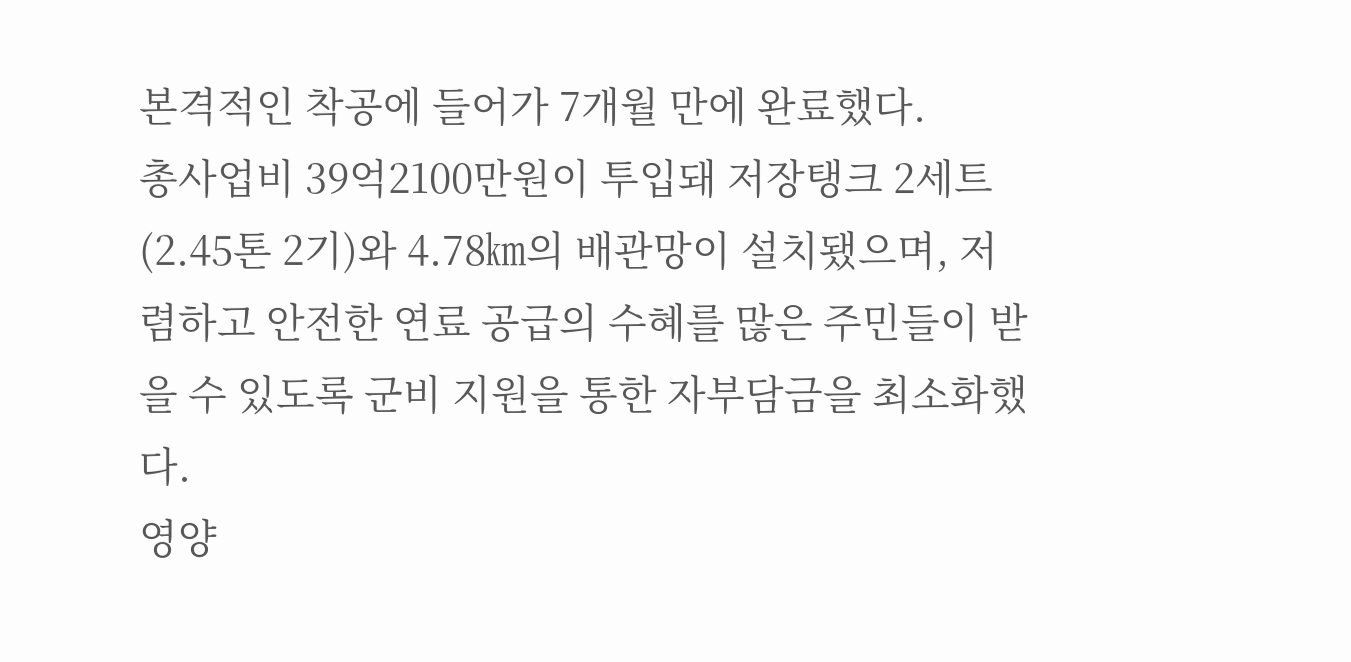본격적인 착공에 들어가 7개월 만에 완료했다.
총사업비 39억2100만원이 투입돼 저장탱크 2세트(2.45톤 2기)와 4.78㎞의 배관망이 설치됐으며, 저렴하고 안전한 연료 공급의 수혜를 많은 주민들이 받을 수 있도록 군비 지원을 통한 자부담금을 최소화했다.
영양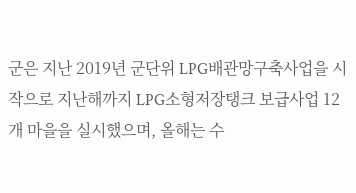군은 지난 2019년 군단위 LPG배관망구축사업을 시작으로 지난해까지 LPG소형저장탱크 보급사업 12개 마을을 실시했으며, 올해는 수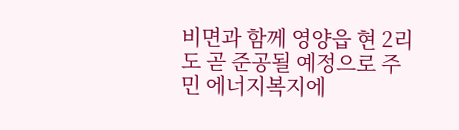비면과 함께 영양읍 현 2리도 곧 준공될 예정으로 주민 에너지복지에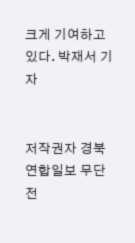크게 기여하고 있다. 박재서 기자


저작권자 경북연합일보 무단전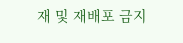재 및 재배포 금지